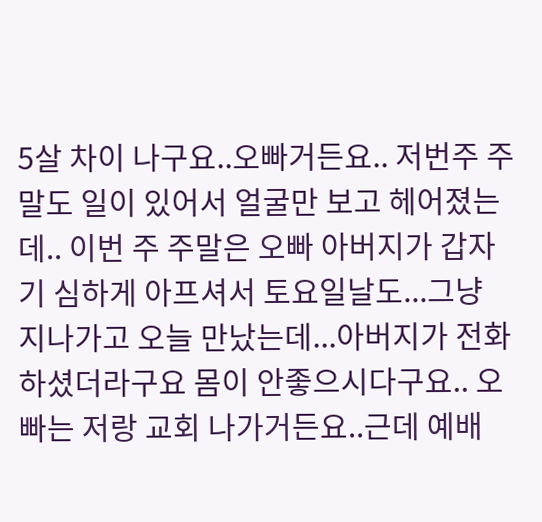5살 차이 나구요..오빠거든요.. 저번주 주말도 일이 있어서 얼굴만 보고 헤어졌는데.. 이번 주 주말은 오빠 아버지가 갑자기 심하게 아프셔서 토요일날도...그냥 지나가고 오늘 만났는데...아버지가 전화하셨더라구요 몸이 안좋으시다구요.. 오빠는 저랑 교회 나가거든요..근데 예배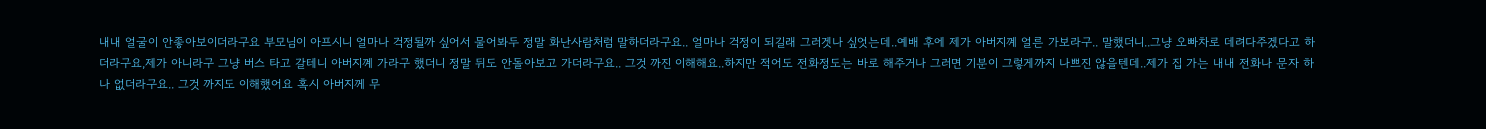내내 얼굴이 안좋아보이더라구요 부모님이 아프시니 얼마나 걱정될까 싶어서 물어봐두 정말 화난사람처럼 말하더라구요.. 얼마나 걱정이 되길래 그러겟나 싶엇는데..예배 후에 제가 아버지꼐 얼른 가보라구.. 말했더니..그냥 오빠차로 데려다주겠다고 하더라구요,제가 아니라구 그냥 버스 타고 갈테니 아버지꼐 가라구 했더니 정말 뒤도 안돌아보고 가더라구요.. 그것 까진 이해해요..하지만 적어도 전화정도는 바로 해주거나 그러면 기분이 그렇게까지 나쁘진 않을텐데..제가 집 가는 내내 전화나 문자 하나 없더라구요.. 그것 까지도 이해했어요 혹시 아버지께 무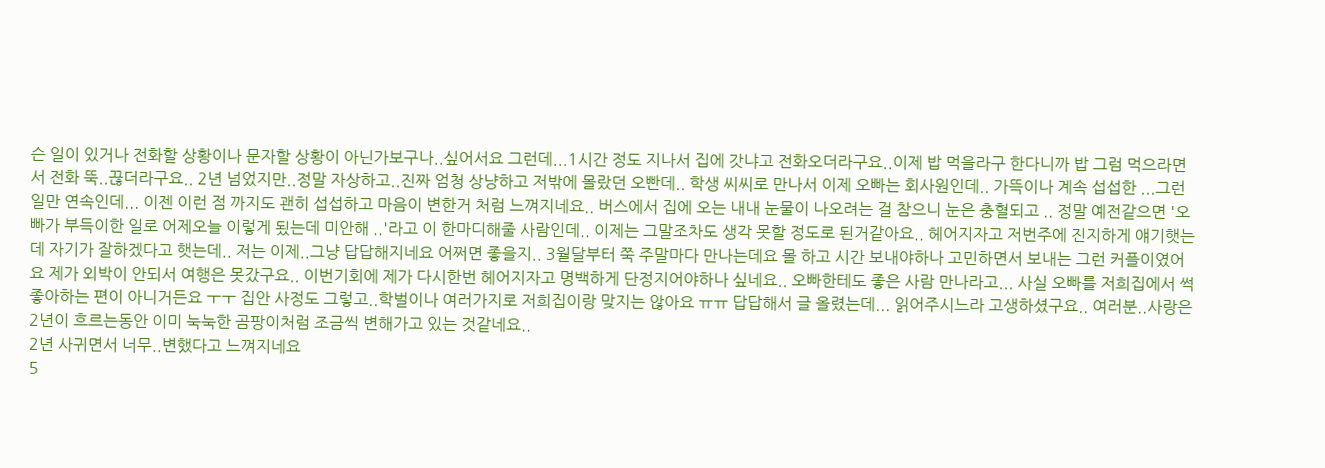슨 일이 있거나 전화할 상황이나 문자할 상황이 아닌가보구나..싶어서요 그런데...1시간 정도 지나서 집에 갓냐고 전화오더라구요..이제 밥 먹을라구 한다니까 밥 그럼 먹으라면서 전화 뚝..끊더라구요.. 2년 넘었지만..정말 자상하고..진짜 엄청 상냥하고 저밖에 몰랐던 오빤데.. 학생 씨씨로 만나서 이제 오빠는 회사원인데.. 가뜩이나 계속 섭섭한 ...그런 일만 연속인데... 이젠 이런 점 까지도 괜히 섭섭하고 마음이 변한거 처럼 느껴지네요.. 버스에서 집에 오는 내내 눈물이 나오려는 걸 참으니 눈은 충혈되고 .. 정말 예전같으면 '오빠가 부득이한 일로 어제오늘 이렇게 됬는데 미안해 ..'라고 이 한마디해줄 사람인데.. 이제는 그말조차도 생각 못할 정도로 된거같아요.. 헤어지자고 저번주에 진지하게 얘기햇는데 자기가 잘하겠다고 햇는데.. 저는 이제..그냥 답답해지네요 어쩌면 좋을지.. 3월달부터 쭉 주말마다 만나는데요 몰 하고 시간 보내야하나 고민하면서 보내는 그런 커플이였어요 제가 외박이 안되서 여행은 못갔구요.. 이번기회에 제가 다시한번 헤어지자고 명백하게 단정지어야하나 싶네요.. 오빠한테도 좋은 사람 만나라고... 사실 오빠를 저희집에서 썩 좋아하는 편이 아니거든요 ㅜㅜ 집안 사정도 그렇고..학벌이나 여러가지로 저희집이랑 맞지는 않아요 ㅠㅠ 답답해서 글 올렸는데... 읽어주시느라 고생하셨구요.. 여러분..사랑은 2년이 흐르는동안 이미 눅눅한 곰팡이처럼 조금씩 변해가고 있는 것같네요..
2년 사귀면서 너무..변했다고 느껴지네요
5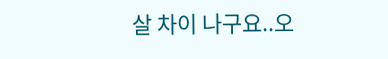살 차이 나구요..오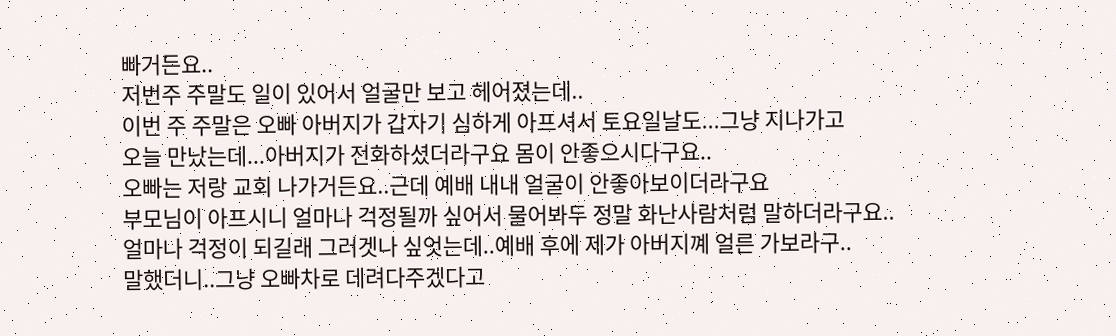빠거든요..
저번주 주말도 일이 있어서 얼굴만 보고 헤어졌는데..
이번 주 주말은 오빠 아버지가 갑자기 심하게 아프셔서 토요일날도...그냥 지나가고
오늘 만났는데...아버지가 전화하셨더라구요 몸이 안좋으시다구요..
오빠는 저랑 교회 나가거든요..근데 예배 내내 얼굴이 안좋아보이더라구요
부모님이 아프시니 얼마나 걱정될까 싶어서 물어봐두 정말 화난사람처럼 말하더라구요..
얼마나 걱정이 되길래 그러겟나 싶엇는데..예배 후에 제가 아버지꼐 얼른 가보라구..
말했더니..그냥 오빠차로 데려다주겠다고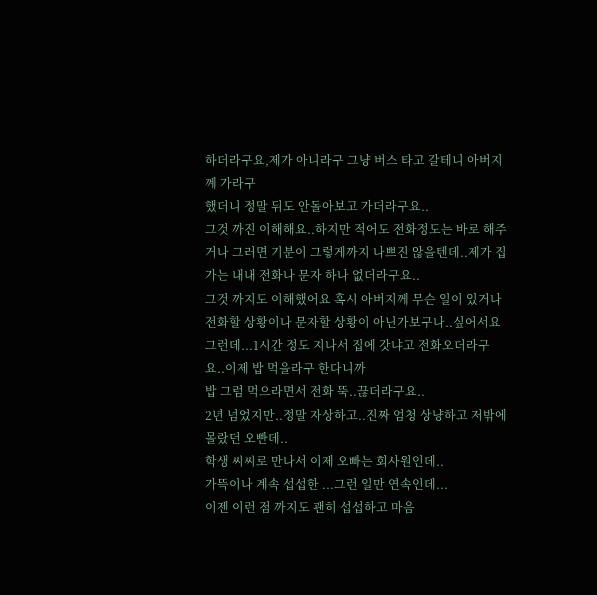하더라구요,제가 아니라구 그냥 버스 타고 갈테니 아버지꼐 가라구
했더니 정말 뒤도 안돌아보고 가더라구요..
그것 까진 이해해요..하지만 적어도 전화정도는 바로 해주거나 그러면 기분이 그렇게까지 나쁘진 않을텐데..제가 집 가는 내내 전화나 문자 하나 없더라구요..
그것 까지도 이해했어요 혹시 아버지께 무슨 일이 있거나 전화할 상황이나 문자할 상황이 아닌가보구나..싶어서요
그런데...1시간 정도 지나서 집에 갓냐고 전화오더라구요..이제 밥 먹을라구 한다니까
밥 그럼 먹으라면서 전화 뚝..끊더라구요..
2년 넘었지만..정말 자상하고..진짜 엄청 상냥하고 저밖에 몰랐던 오빤데..
학생 씨씨로 만나서 이제 오빠는 회사원인데..
가뜩이나 계속 섭섭한 ...그런 일만 연속인데...
이젠 이런 점 까지도 괜히 섭섭하고 마음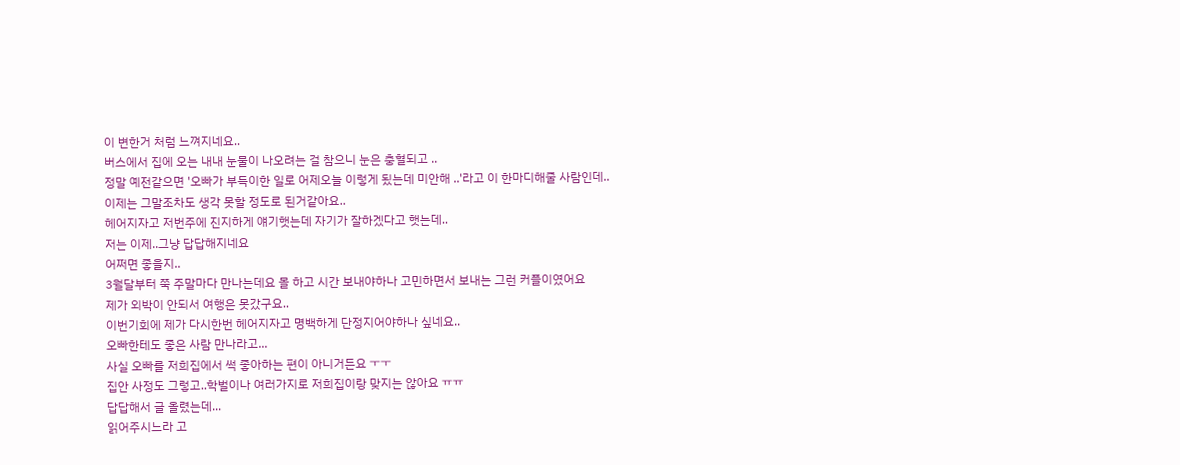이 변한거 처럼 느껴지네요..
버스에서 집에 오는 내내 눈물이 나오려는 걸 참으니 눈은 충혈되고 ..
정말 예전같으면 '오빠가 부득이한 일로 어제오늘 이렇게 됬는데 미안해 ..'라고 이 한마디해줄 사람인데..
이제는 그말조차도 생각 못할 정도로 된거같아요..
헤어지자고 저번주에 진지하게 얘기햇는데 자기가 잘하겠다고 햇는데..
저는 이제..그냥 답답해지네요
어쩌면 좋을지..
3월달부터 쭉 주말마다 만나는데요 몰 하고 시간 보내야하나 고민하면서 보내는 그런 커플이였어요
제가 외박이 안되서 여행은 못갔구요..
이번기회에 제가 다시한번 헤어지자고 명백하게 단정지어야하나 싶네요..
오빠한테도 좋은 사람 만나라고...
사실 오빠를 저희집에서 썩 좋아하는 편이 아니거든요 ㅜㅜ
집안 사정도 그렇고..학벌이나 여러가지로 저희집이랑 맞지는 않아요 ㅠㅠ
답답해서 글 올렸는데...
읽어주시느라 고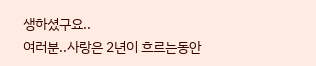생하셨구요..
여러분..사랑은 2년이 흐르는동안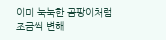이미 눅눅한 곰팡이처럼 조금씩 변해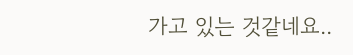가고 있는 것같네요..